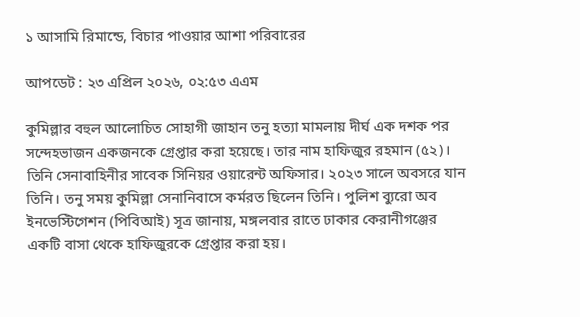১ আসামি রিমান্ডে, বিচার পাওয়ার আশা পরিবারের

আপডেট : ২৩ এপ্রিল ২০২৬, ০২:৫৩ এএম

কুমিল্লার বহুল আলোচিত সোহাগী জাহান তনু হত্যা মামলায় দীর্ঘ এক দশক পর  সন্দেহভাজন একজনকে গ্রেপ্তার করা হয়েছে। তার নাম হাফিজুর রহমান (৫২)। তিনি সেনাবাহিনীর সাবেক সিনিয়র ওয়ারেন্ট অফিসার। ২০২৩ সালে অবসরে যান তিনি। তনু সময় কুমিল্লা সেনানিবাসে কর্মরত ছিলেন তিনি। পুলিশ ব্যুরো অব ইনভেস্টিগেশন (পিবিআই) সূত্র জানায়, মঙ্গলবার রাতে ঢাকার কেরানীগঞ্জের একটি বাসা থেকে হাফিজুরকে গ্রেপ্তার করা হয়।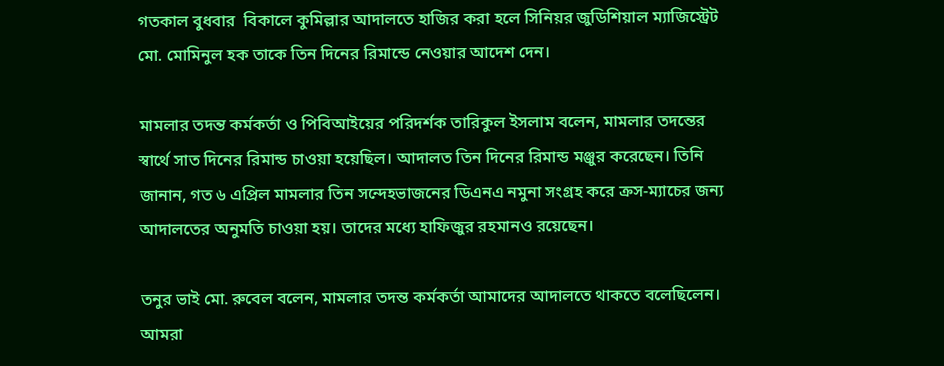গতকাল বুধবার  বিকালে কুমিল্লার আদালতে হাজির করা হলে সিনিয়র জুডিশিয়াল ম্যাজিস্ট্রেট মো. মোমিনুল হক তাকে তিন দিনের রিমান্ডে নেওয়ার আদেশ দেন।

মামলার তদন্ত কর্মকর্তা ও পিবিআইয়ের পরিদর্শক তারিকুল ইসলাম বলেন, মামলার তদন্তের স্বার্থে সাত দিনের রিমান্ড চাওয়া হয়েছিল। আদালত তিন দিনের রিমান্ড মঞ্জুর করেছেন। তিনি জানান, গত ৬ এপ্রিল মামলার তিন সন্দেহভাজনের ডিএনএ নমুনা সংগ্রহ করে ক্রস-ম্যাচের জন্য আদালতের অনুমতি চাওয়া হয়। তাদের মধ্যে হাফিজুর রহমানও রয়েছেন।

তনুর ভাই মো. রুবেল বলেন, মামলার তদন্ত কর্মকর্তা আমাদের আদালতে থাকতে বলেছিলেন। আমরা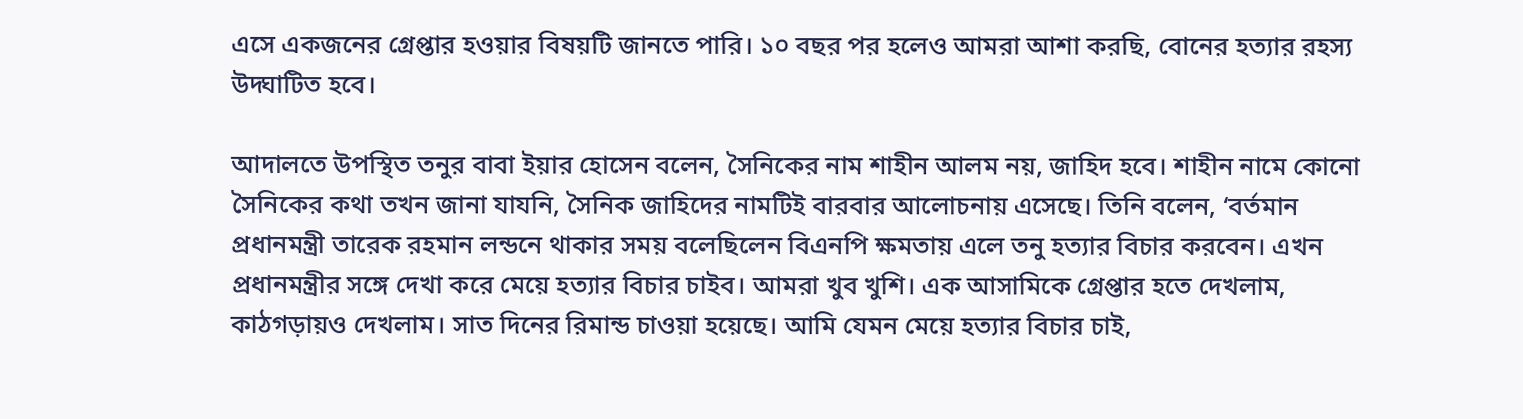এসে একজনের গ্রেপ্তার হওয়ার বিষয়টি জানতে পারি। ১০ বছর পর হলেও আমরা আশা করছি, বোনের হত্যার রহস্য উদ্ঘাটিত হবে।

আদালতে উপস্থিত তনুর বাবা ইয়ার হোসেন বলেন, সৈনিকের নাম শাহীন আলম নয়, জাহিদ হবে। শাহীন নামে কোনো সৈনিকের কথা তখন জানা যাযনি, সৈনিক জাহিদের নামটিই বারবার আলোচনায় এসেছে। তিনি বলেন, ‘বর্তমান প্রধানমন্ত্রী তারেক রহমান লন্ডনে থাকার সময় বলেছিলেন বিএনপি ক্ষমতায় এলে তনু হত্যার বিচার করবেন। এখন প্রধানমন্ত্রীর সঙ্গে দেখা করে মেয়ে হত্যার বিচার চাইব। আমরা খুব খুশি। এক আসামিকে গ্রেপ্তার হতে দেখলাম, কাঠগড়ায়ও দেখলাম। সাত দিনের রিমান্ড চাওয়া হয়েছে। আমি যেমন মেয়ে হত্যার বিচার চাই,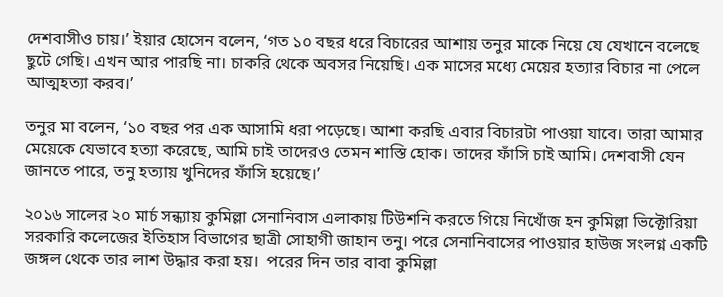দেশবাসীও চায়।’ ইয়ার হোসেন বলেন, ‘গত ১০ বছর ধরে বিচারের আশায় তনুর মাকে নিয়ে যে যেখানে বলেছে ছুটে গেছি। এখন আর পারছি না। চাকরি থেকে অবসর নিয়েছি। এক মাসের মধ্যে মেয়ের হত্যার বিচার না পেলে আত্মহত্যা করব।’

তনুর মা বলেন, ‘১০ বছর পর এক আসামি ধরা পড়েছে। আশা করছি এবার বিচারটা পাওয়া যাবে। তারা আমার মেয়েকে যেভাবে হত্যা করেছে, আমি চাই তাদেরও তেমন শাস্তি হোক। তাদের ফাঁসি চাই আমি। দেশবাসী যেন জানতে পারে, তনু হত্যায় খুনিদের ফাঁসি হয়েছে।’

২০১৬ সালের ২০ মার্চ সন্ধ্যায় কুমিল্লা সেনানিবাস এলাকায় টিউশনি করতে গিয়ে নিখোঁজ হন কুমিল্লা ভিক্টোরিয়া সরকারি কলেজের ইতিহাস বিভাগের ছাত্রী সোহাগী জাহান তনু। পরে সেনানিবাসের পাওয়ার হাউজ সংলগ্ন একটি জঙ্গল থেকে তার লাশ উদ্ধার করা হয়।  পরের দিন তার বাবা কুমিল্লা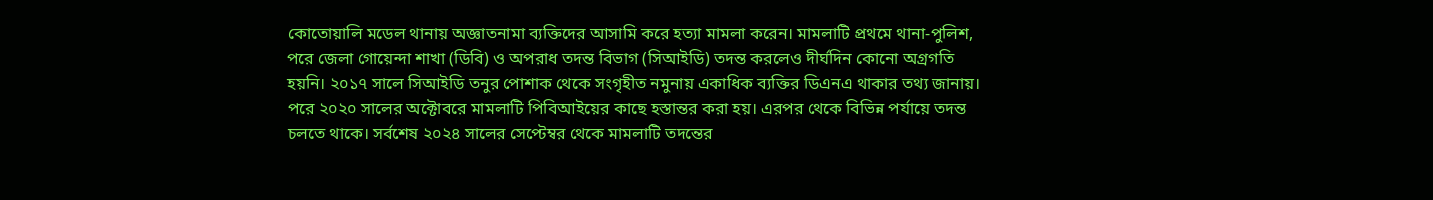কোতোয়ালি মডেল থানায় অজ্ঞাতনামা ব্যক্তিদের আসামি করে হত্যা মামলা করেন। মামলাটি প্রথমে থানা-পুলিশ, পরে জেলা গোয়েন্দা শাখা (ডিবি) ও অপরাধ তদন্ত বিভাগ (সিআইডি) তদন্ত করলেও দীর্ঘদিন কোনো অগ্রগতি হয়নি। ২০১৭ সালে সিআইডি তনুর পোশাক থেকে সংগৃহীত নমুনায় একাধিক ব্যক্তির ডিএনএ থাকার তথ্য জানায়। পরে ২০২০ সালের অক্টোবরে মামলাটি পিবিআইয়ের কাছে হস্তান্তর করা হয়। এরপর থেকে বিভিন্ন পর্যায়ে তদন্ত চলতে থাকে। সর্বশেষ ২০২৪ সালের সেপ্টেম্বর থেকে মামলাটি তদন্তের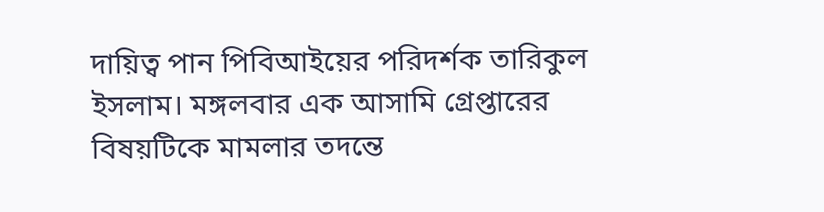দায়িত্ব পান পিবিআইয়ের পরিদর্শক তারিকুল ইসলাম। মঙ্গলবার এক আসামি গ্রেপ্তারের বিষয়টিকে মামলার তদন্তে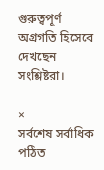গুরুত্বপূর্ণ অগ্রগতি হিসেবে দেখছেন সংশ্লিষ্টরা।

×
সর্বশেষ সর্বাধিক পঠিত